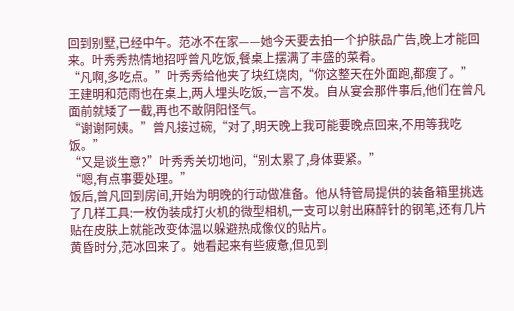回到别墅,已经中午。范冰不在家——她今天要去拍一个护肤品广告,晚上才能回来。叶秀秀热情地招呼曾凡吃饭,餐桌上摆满了丰盛的菜肴。
“凡啊,多吃点。”叶秀秀给他夹了块红烧肉,“你这整天在外面跑,都瘦了。”
王建明和范雨也在桌上,两人埋头吃饭,一言不发。自从宴会那件事后,他们在曾凡面前就矮了一截,再也不敢阴阳怪气。
“谢谢阿姨。”曾凡接过碗,“对了,明天晚上我可能要晚点回来,不用等我吃饭。”
“又是谈生意?”叶秀秀关切地问,“别太累了,身体要紧。”
“嗯,有点事要处理。”
饭后,曾凡回到房间,开始为明晚的行动做准备。他从特管局提供的装备箱里挑选了几样工具:一枚伪装成打火机的微型相机,一支可以射出麻醉针的钢笔,还有几片贴在皮肤上就能改变体温以躲避热成像仪的贴片。
黄昏时分,范冰回来了。她看起来有些疲惫,但见到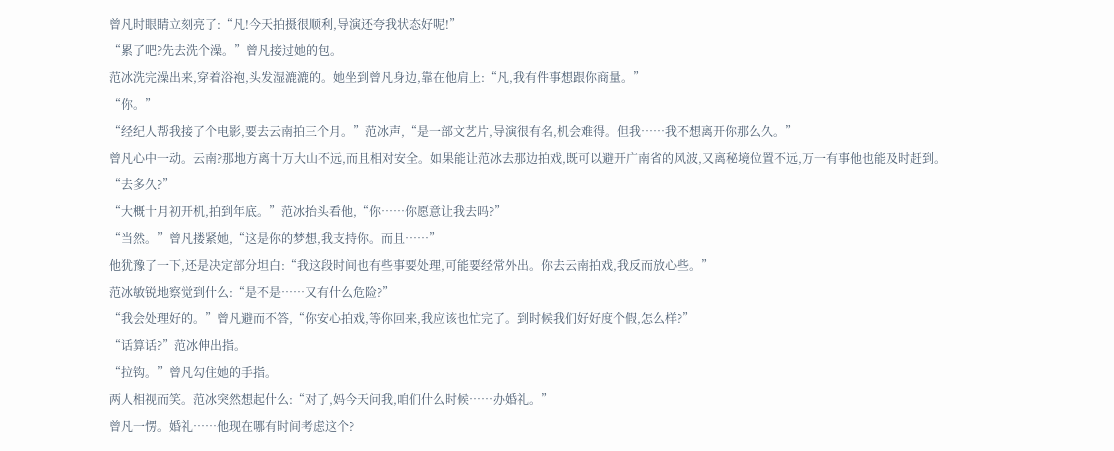曾凡时眼睛立刻亮了:“凡!今天拍摄很顺利,导演还夸我状态好呢!”
“累了吧?先去洗个澡。”曾凡接过她的包。
范冰洗完澡出来,穿着浴袍,头发湿漉漉的。她坐到曾凡身边,靠在他肩上:“凡,我有件事想跟你商量。”
“你。”
“经纪人帮我接了个电影,要去云南拍三个月。”范冰声,“是一部文艺片,导演很有名,机会难得。但我……我不想离开你那么久。”
曾凡心中一动。云南?那地方离十万大山不远,而且相对安全。如果能让范冰去那边拍戏,既可以避开广南省的风波,又离秘境位置不远,万一有事他也能及时赶到。
“去多久?”
“大概十月初开机,拍到年底。”范冰抬头看他,“你……你愿意让我去吗?”
“当然。”曾凡搂紧她,“这是你的梦想,我支持你。而且……”
他犹豫了一下,还是决定部分坦白:“我这段时间也有些事要处理,可能要经常外出。你去云南拍戏,我反而放心些。”
范冰敏锐地察觉到什么:“是不是……又有什么危险?”
“我会处理好的。”曾凡避而不答,“你安心拍戏,等你回来,我应该也忙完了。到时候我们好好度个假,怎么样?”
“话算话?”范冰伸出指。
“拉钩。”曾凡勾住她的手指。
两人相视而笑。范冰突然想起什么:“对了,妈今天问我,咱们什么时候……办婚礼。”
曾凡一愣。婚礼……他现在哪有时间考虑这个?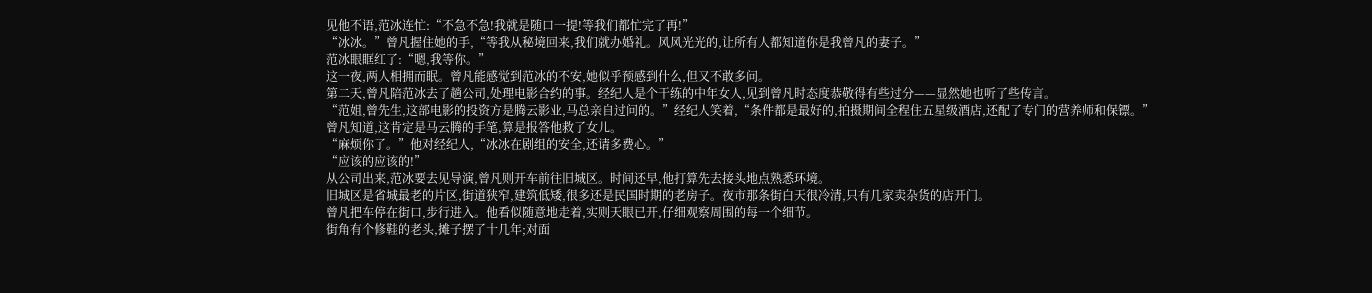见他不语,范冰连忙:“不急不急!我就是随口一提!等我们都忙完了再!”
“冰冰。”曾凡握住她的手,“等我从秘境回来,我们就办婚礼。风风光光的,让所有人都知道你是我曾凡的妻子。”
范冰眼眶红了:“嗯,我等你。”
这一夜,两人相拥而眠。曾凡能感觉到范冰的不安,她似乎预感到什么,但又不敢多问。
第二天,曾凡陪范冰去了趟公司,处理电影合约的事。经纪人是个干练的中年女人,见到曾凡时态度恭敬得有些过分——显然她也听了些传言。
“范姐,曾先生,这部电影的投资方是腾云影业,马总亲自过问的。”经纪人笑着,“条件都是最好的,拍摄期间全程住五星级酒店,还配了专门的营养师和保镖。”
曾凡知道,这肯定是马云腾的手笔,算是报答他救了女儿。
“麻烦你了。”他对经纪人,“冰冰在剧组的安全,还请多费心。”
“应该的应该的!”
从公司出来,范冰要去见导演,曾凡则开车前往旧城区。时间还早,他打算先去接头地点熟悉环境。
旧城区是省城最老的片区,街道狭窄,建筑低矮,很多还是民国时期的老房子。夜市那条街白天很冷清,只有几家卖杂货的店开门。
曾凡把车停在街口,步行进入。他看似随意地走着,实则天眼已开,仔细观察周围的每一个细节。
街角有个修鞋的老头,摊子摆了十几年;对面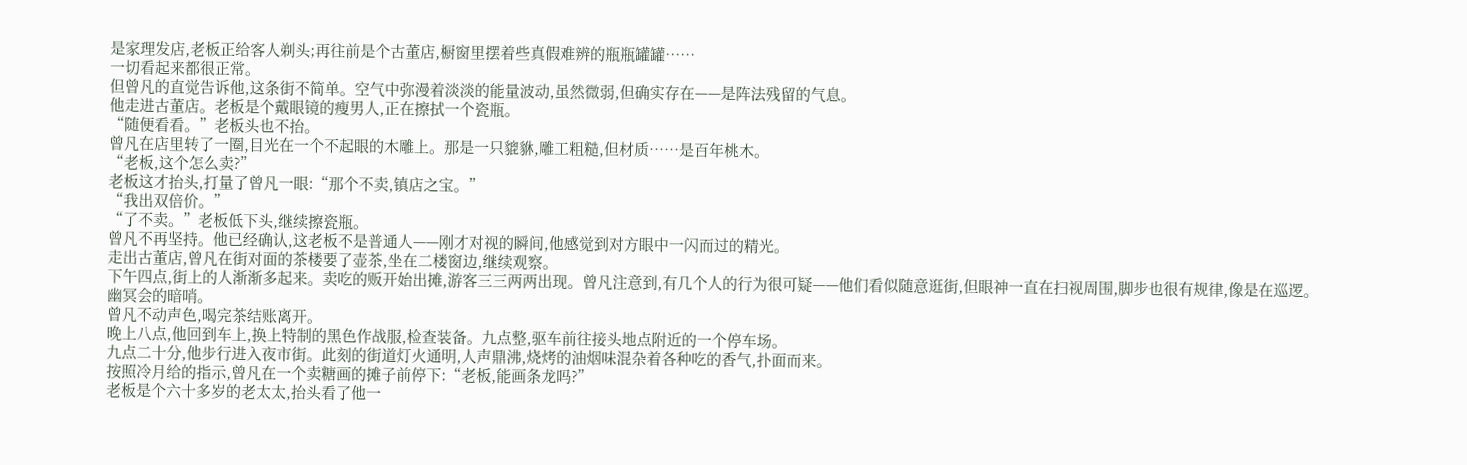是家理发店,老板正给客人剃头;再往前是个古董店,橱窗里摆着些真假难辨的瓶瓶罐罐……
一切看起来都很正常。
但曾凡的直觉告诉他,这条街不简单。空气中弥漫着淡淡的能量波动,虽然微弱,但确实存在——是阵法残留的气息。
他走进古董店。老板是个戴眼镜的瘦男人,正在擦拭一个瓷瓶。
“随便看看。”老板头也不抬。
曾凡在店里转了一圈,目光在一个不起眼的木雕上。那是一只貔貅,雕工粗糙,但材质……是百年桃木。
“老板,这个怎么卖?”
老板这才抬头,打量了曾凡一眼:“那个不卖,镇店之宝。”
“我出双倍价。”
“了不卖。”老板低下头,继续擦瓷瓶。
曾凡不再坚持。他已经确认,这老板不是普通人——刚才对视的瞬间,他感觉到对方眼中一闪而过的精光。
走出古董店,曾凡在街对面的茶楼要了壶茶,坐在二楼窗边,继续观察。
下午四点,街上的人渐渐多起来。卖吃的贩开始出摊,游客三三两两出现。曾凡注意到,有几个人的行为很可疑——他们看似随意逛街,但眼神一直在扫视周围,脚步也很有规律,像是在巡逻。
幽冥会的暗哨。
曾凡不动声色,喝完茶结账离开。
晚上八点,他回到车上,换上特制的黑色作战服,检查装备。九点整,驱车前往接头地点附近的一个停车场。
九点二十分,他步行进入夜市街。此刻的街道灯火通明,人声鼎沸,烧烤的油烟味混杂着各种吃的香气,扑面而来。
按照冷月给的指示,曾凡在一个卖糖画的摊子前停下:“老板,能画条龙吗?”
老板是个六十多岁的老太太,抬头看了他一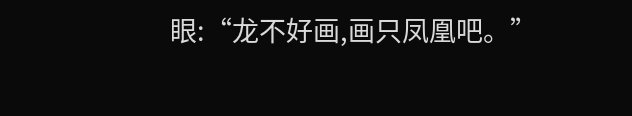眼:“龙不好画,画只凤凰吧。”